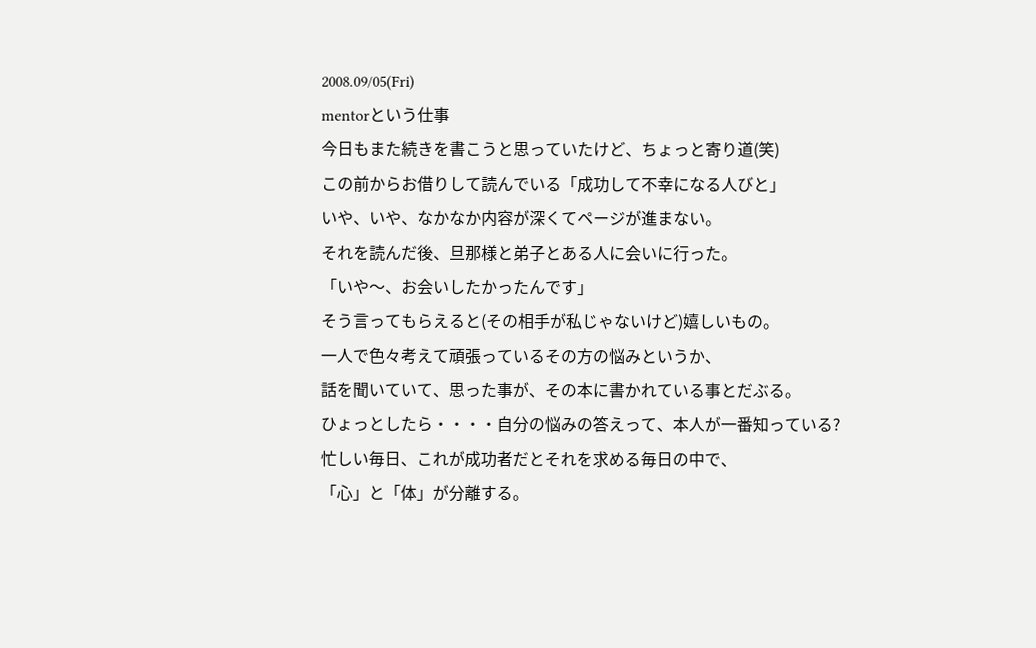2008.09/05(Fri)
mentorという仕事
今日もまた続きを書こうと思っていたけど、ちょっと寄り道(笑)
この前からお借りして読んでいる「成功して不幸になる人びと」
いや、いや、なかなか内容が深くてページが進まない。
それを読んだ後、旦那様と弟子とある人に会いに行った。
「いや〜、お会いしたかったんです」
そう言ってもらえると(その相手が私じゃないけど)嬉しいもの。
一人で色々考えて頑張っているその方の悩みというか、
話を聞いていて、思った事が、その本に書かれている事とだぶる。
ひょっとしたら・・・・自分の悩みの答えって、本人が一番知っている?
忙しい毎日、これが成功者だとそれを求める毎日の中で、
「心」と「体」が分離する。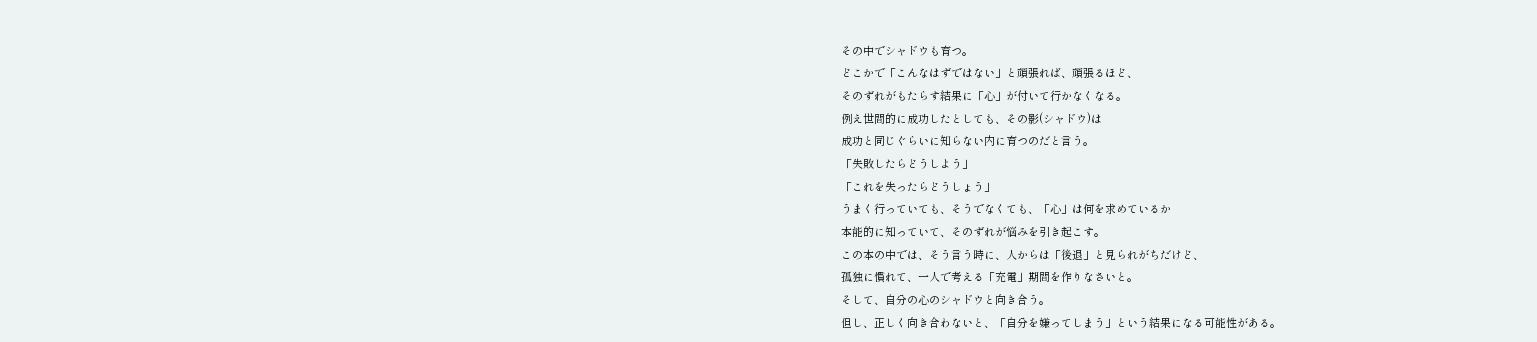その中でシャドウも育つ。
どこかで「こんなはずではない」と頑張れば、頑張るほど、
そのずれがもたらす結果に「心」が付いて行かなくなる。
例え世間的に成功したとしても、その影(シャドウ)は
成功と同じぐらいに知らない内に育つのだと言う。
「失敗したらどうしよう」
「これを失ったらどうしょう」
うまく行っていても、そうでなくても、「心」は何を求めているか
本能的に知っていて、そのずれが悩みを引き起こす。
この本の中では、そう言う時に、人からは「後退」と見られがちだけど、
孤独に慣れて、一人で考える「充電」期間を作りなさいと。
そして、自分の心のシャドウと向き合う。
但し、正しく向き合わないと、「自分を嫌ってしまう」という結果になる可能性がある。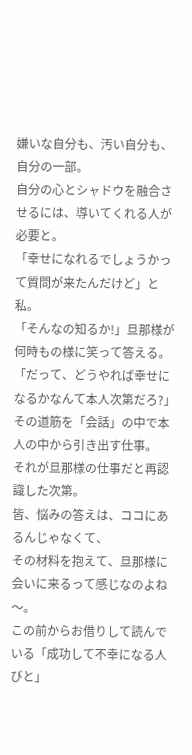嫌いな自分も、汚い自分も、自分の一部。
自分の心とシャドウを融合させるには、導いてくれる人が必要と。
「幸せになれるでしょうかって質問が来たんだけど」と私。
「そんなの知るか!」旦那様が何時もの様に笑って答える。
「だって、どうやれば幸せになるかなんて本人次第だろ?」
その道筋を「会話」の中で本人の中から引き出す仕事。
それが旦那様の仕事だと再認識した次第。
皆、悩みの答えは、ココにあるんじゃなくて、
その材料を抱えて、旦那様に会いに来るって感じなのよね〜。
この前からお借りして読んでいる「成功して不幸になる人びと」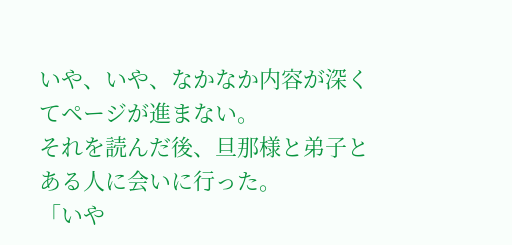いや、いや、なかなか内容が深くてページが進まない。
それを読んだ後、旦那様と弟子とある人に会いに行った。
「いや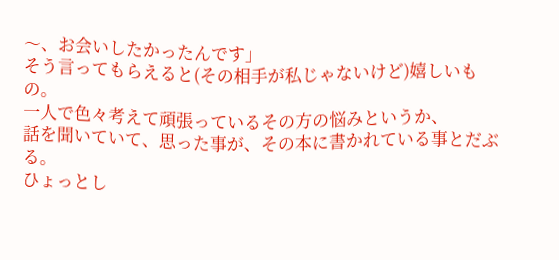〜、お会いしたかったんです」
そう言ってもらえると(その相手が私じゃないけど)嬉しいもの。
一人で色々考えて頑張っているその方の悩みというか、
話を聞いていて、思った事が、その本に書かれている事とだぶる。
ひょっとし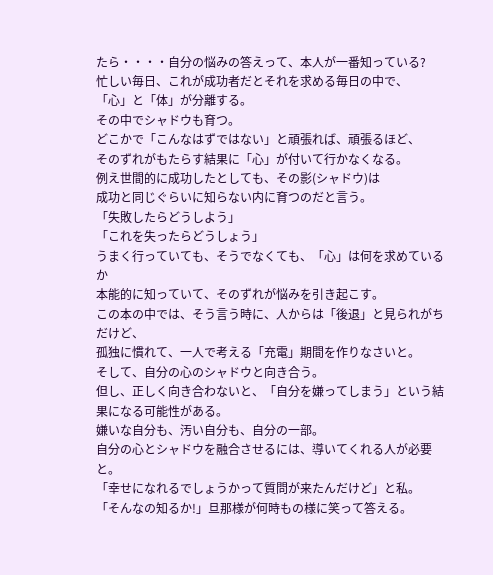たら・・・・自分の悩みの答えって、本人が一番知っている?
忙しい毎日、これが成功者だとそれを求める毎日の中で、
「心」と「体」が分離する。
その中でシャドウも育つ。
どこかで「こんなはずではない」と頑張れば、頑張るほど、
そのずれがもたらす結果に「心」が付いて行かなくなる。
例え世間的に成功したとしても、その影(シャドウ)は
成功と同じぐらいに知らない内に育つのだと言う。
「失敗したらどうしよう」
「これを失ったらどうしょう」
うまく行っていても、そうでなくても、「心」は何を求めているか
本能的に知っていて、そのずれが悩みを引き起こす。
この本の中では、そう言う時に、人からは「後退」と見られがちだけど、
孤独に慣れて、一人で考える「充電」期間を作りなさいと。
そして、自分の心のシャドウと向き合う。
但し、正しく向き合わないと、「自分を嫌ってしまう」という結果になる可能性がある。
嫌いな自分も、汚い自分も、自分の一部。
自分の心とシャドウを融合させるには、導いてくれる人が必要と。
「幸せになれるでしょうかって質問が来たんだけど」と私。
「そんなの知るか!」旦那様が何時もの様に笑って答える。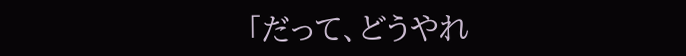「だって、どうやれ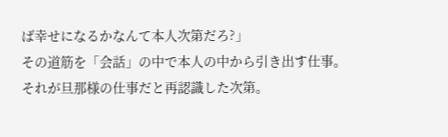ば幸せになるかなんて本人次第だろ?」
その道筋を「会話」の中で本人の中から引き出す仕事。
それが旦那様の仕事だと再認識した次第。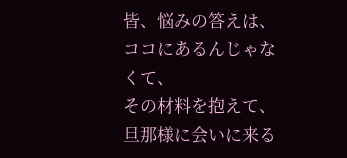皆、悩みの答えは、ココにあるんじゃなくて、
その材料を抱えて、旦那様に会いに来る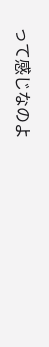って感じなのよ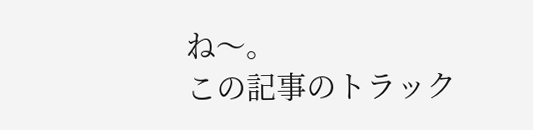ね〜。
この記事のトラック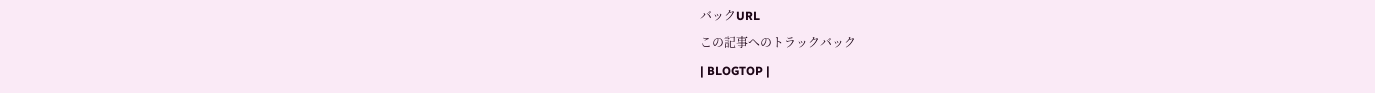バックURL
この記事へのトラックバック
| BLOGTOP |